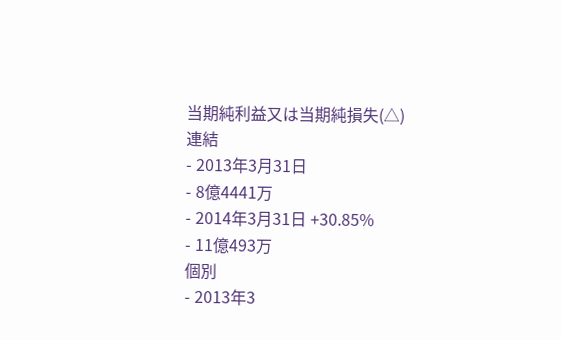当期純利益又は当期純損失(△)
連結
- 2013年3月31日
- 8億4441万
- 2014年3月31日 +30.85%
- 11億493万
個別
- 2013年3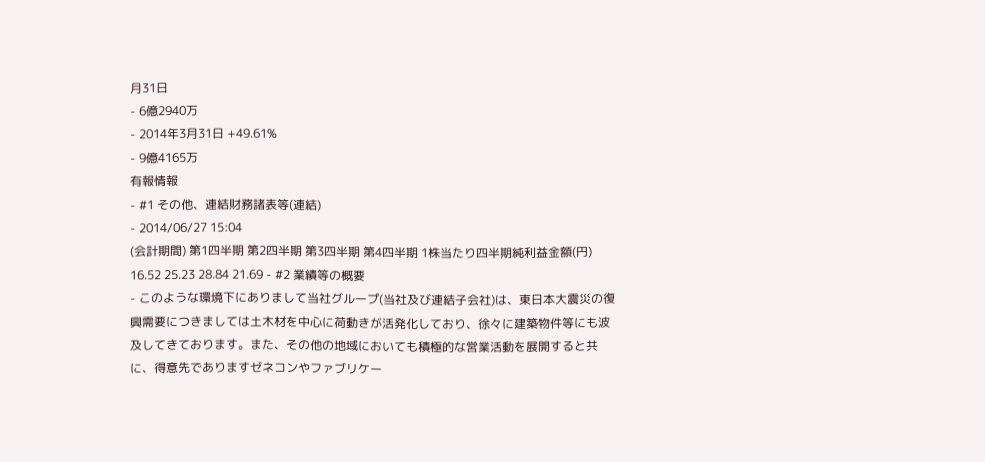月31日
- 6億2940万
- 2014年3月31日 +49.61%
- 9億4165万
有報情報
- #1 その他、連結財務諸表等(連結)
- 2014/06/27 15:04
(会計期間) 第1四半期 第2四半期 第3四半期 第4四半期 1株当たり四半期純利益金額(円) 16.52 25.23 28.84 21.69 - #2 業績等の概要
- このような環境下にありまして当社グループ(当社及び連結子会社)は、東日本大震災の復興需要につきましては土木材を中心に荷動きが活発化しており、徐々に建築物件等にも波及してきております。また、その他の地域においても積極的な営業活動を展開すると共に、得意先でありますゼネコンやファブリケー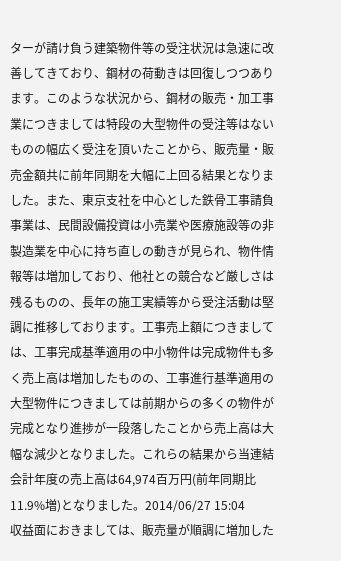ターが請け負う建築物件等の受注状況は急速に改善してきており、鋼材の荷動きは回復しつつあります。このような状況から、鋼材の販売・加工事業につきましては特段の大型物件の受注等はないものの幅広く受注を頂いたことから、販売量・販売金額共に前年同期を大幅に上回る結果となりました。また、東京支社を中心とした鉄骨工事請負事業は、民間設備投資は小売業や医療施設等の非製造業を中心に持ち直しの動きが見られ、物件情報等は増加しており、他社との競合など厳しさは残るものの、長年の施工実績等から受注活動は堅調に推移しております。工事売上額につきましては、工事完成基準適用の中小物件は完成物件も多く売上高は増加したものの、工事進行基準適用の大型物件につきましては前期からの多くの物件が完成となり進捗が一段落したことから売上高は大幅な減少となりました。これらの結果から当連結会計年度の売上高は64,974百万円(前年同期比11.9%増)となりました。2014/06/27 15:04
収益面におきましては、販売量が順調に増加した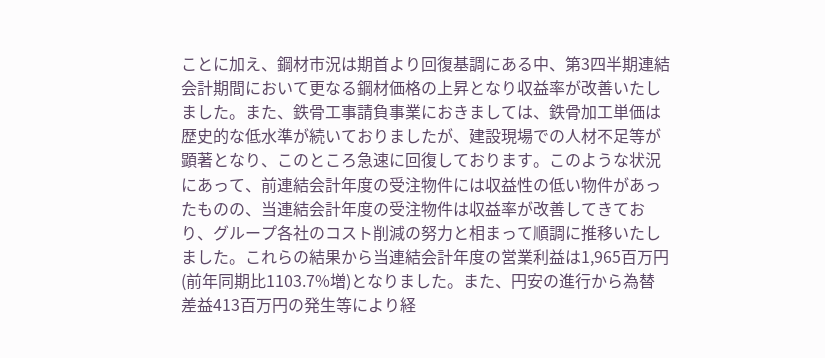ことに加え、鋼材市況は期首より回復基調にある中、第3四半期連結会計期間において更なる鋼材価格の上昇となり収益率が改善いたしました。また、鉄骨工事請負事業におきましては、鉄骨加工単価は歴史的な低水準が続いておりましたが、建設現場での人材不足等が顕著となり、このところ急速に回復しております。このような状況にあって、前連結会計年度の受注物件には収益性の低い物件があったものの、当連結会計年度の受注物件は収益率が改善してきており、グループ各社のコスト削減の努力と相まって順調に推移いたしました。これらの結果から当連結会計年度の営業利益は1,965百万円(前年同期比1103.7%増)となりました。また、円安の進行から為替差益413百万円の発生等により経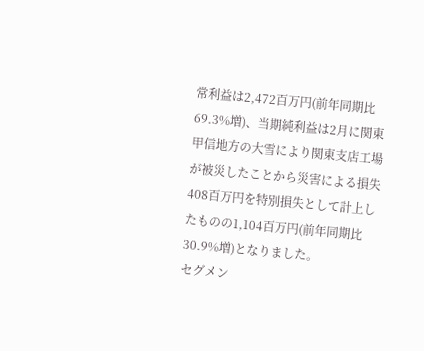常利益は2,472百万円(前年同期比69.3%増)、当期純利益は2月に関東甲信地方の大雪により関東支店工場が被災したことから災害による損失408百万円を特別損失として計上したものの1,104百万円(前年同期比30.9%増)となりました。
セグメン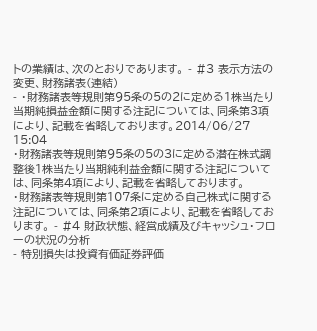トの業績は、次のとおりであります。 - #3 表示方法の変更、財務諸表(連結)
- ・財務諸表等規則第95条の5の2に定める1株当たり当期純損益金額に関する注記については、同条第3項により、記載を省略しております。2014/06/27 15:04
・財務諸表等規則第95条の5の3に定める潜在株式調整後1株当たり当期純利益金額に関する注記については、同条第4項により、記載を省略しております。
・財務諸表等規則第107条に定める自己株式に関する注記については、同条第2項により、記載を省略しております。 - #4 財政状態、経営成績及びキャッシュ・フローの状況の分析
- 特別損失は投資有価証券評価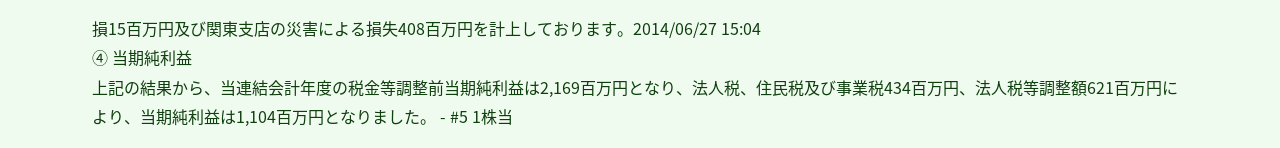損15百万円及び関東支店の災害による損失408百万円を計上しております。2014/06/27 15:04
④ 当期純利益
上記の結果から、当連結会計年度の税金等調整前当期純利益は2,169百万円となり、法人税、住民税及び事業税434百万円、法人税等調整額621百万円により、当期純利益は1,104百万円となりました。 - #5 1株当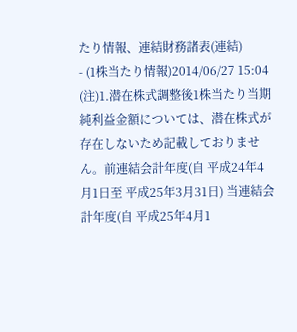たり情報、連結財務諸表(連結)
- (1株当たり情報)2014/06/27 15:04
(注)1.潜在株式調整後1株当たり当期純利益金額については、潜在株式が存在しないため記載しておりません。前連結会計年度(自 平成24年4月1日至 平成25年3月31日) 当連結会計年度(自 平成25年4月1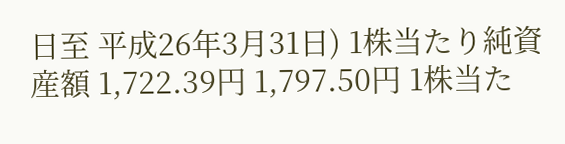日至 平成26年3月31日) 1株当たり純資産額 1,722.39円 1,797.50円 1株当た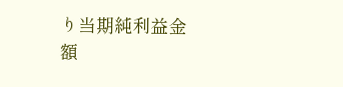り当期純利益金額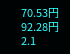70.53円 92.28円
2.1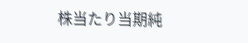株当たり当期純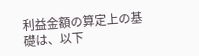利益金額の算定上の基礎は、以下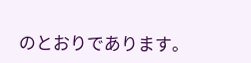のとおりであります。